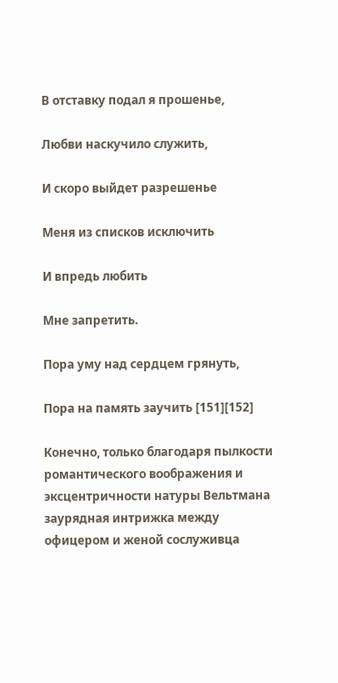В отставку подал я прошенье,

Любви наскучило служить,

И скоро выйдет разрешенье

Меня из списков исключить

И впредь любить

Мне запретить.

Пора уму над сердцем грянуть,

Пора на память заучить [151][152]

Конечно, только благодаря пылкости романтического воображения и эксцентричности натуры Вельтмана заурядная интрижка между офицером и женой сослуживца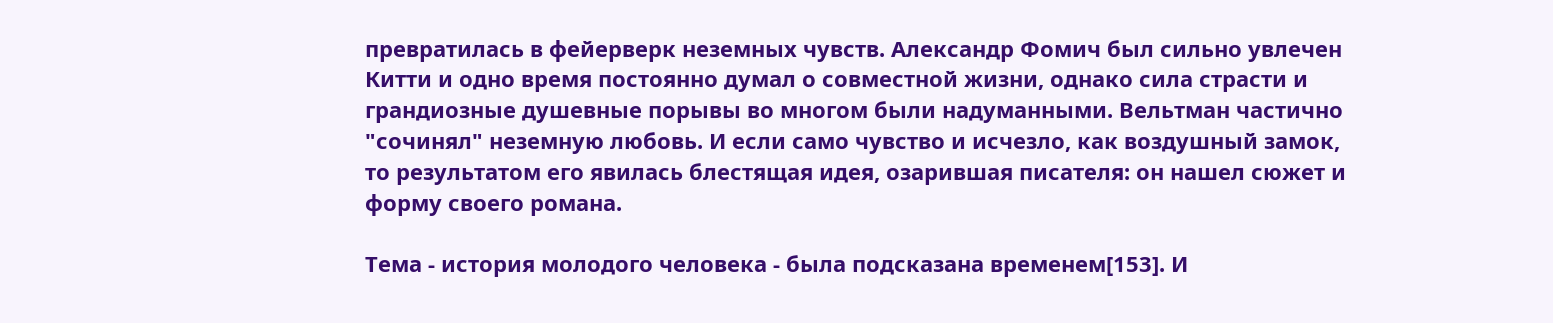превратилась в фейерверк неземных чувств. Александр Фомич был сильно увлечен Китти и одно время постоянно думал о совместной жизни, однако сила страсти и грандиозные душевные порывы во многом были надуманными. Вельтман частично "сочинял" неземную любовь. И если само чувство и исчезло, как воздушный замок, то результатом его явилась блестящая идея, озарившая писателя: он нашел сюжет и форму своего романа.

Тема - история молодого человека - была подсказана временем[153]. И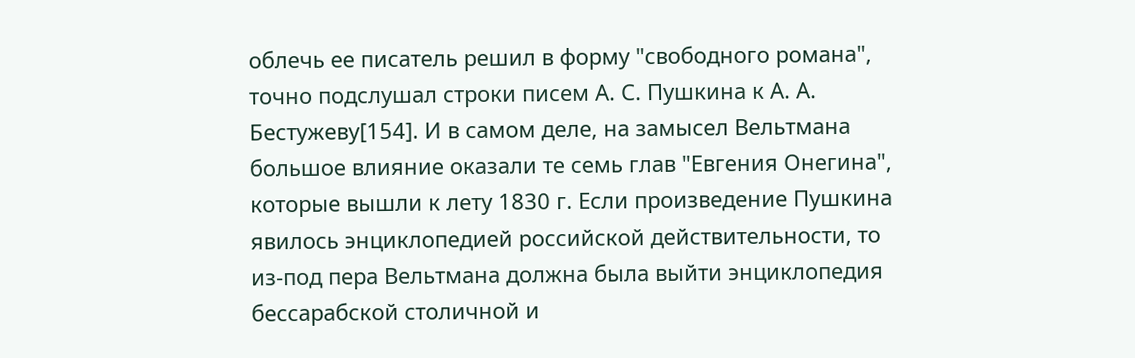облечь ее писатель решил в форму "свободного романа", точно подслушал строки писем А. С. Пушкина к А. А. Бестужеву[154]. И в самом деле, на замысел Вельтмана большое влияние оказали те семь глав "Евгения Онегина", которые вышли к лету 1830 г. Если произведение Пушкина явилось энциклопедией российской действительности, то из-под пера Вельтмана должна была выйти энциклопедия бессарабской столичной и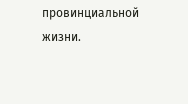провинциальной жизни.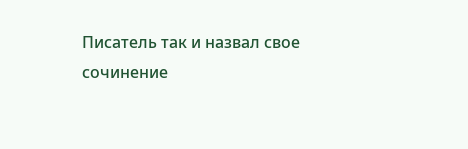Писатель так и назвал свое сочинение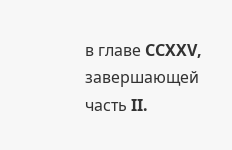в главе CCXXV, завершающей часть II.